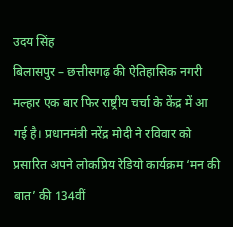उदय सिंह
बिलासपुर – छत्तीसगढ़ की ऐतिहासिक नगरी मल्हार एक बार फिर राष्ट्रीय चर्चा के केंद्र में आ गई है। प्रधानमंत्री नरेंद्र मोदी ने रविवार को प्रसारित अपने लोकप्रिय रेडियो कार्यक्रम ‘मन की बात’ की 134वीं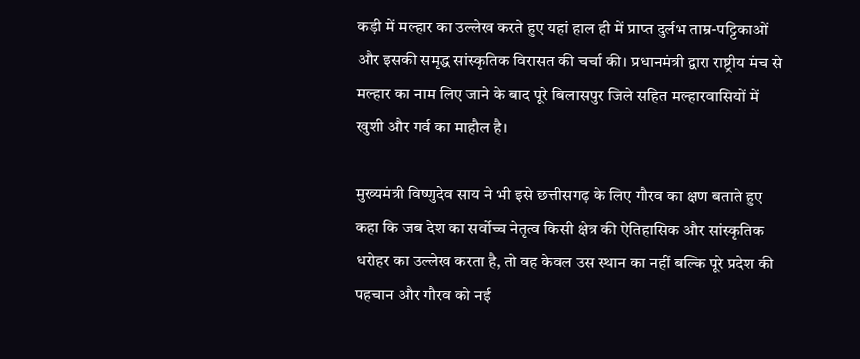कड़ी में मल्हार का उल्लेख करते हुए यहां हाल ही में प्राप्त दुर्लभ ताम्र-पट्टिकाओं और इसकी समृद्ध सांस्कृतिक विरासत की चर्चा की। प्रधानमंत्री द्वारा राष्ट्रीय मंच से मल्हार का नाम लिए जाने के बाद पूरे बिलासपुर जिले सहित मल्हारवासियों में खुशी और गर्व का माहौल है।

मुख्यमंत्री विष्णुदेव साय ने भी इसे छत्तीसगढ़ के लिए गौरव का क्षण बताते हुए कहा कि जब देश का सर्वोच्च नेतृत्व किसी क्षेत्र की ऐतिहासिक और सांस्कृतिक धरोहर का उल्लेख करता है, तो वह केवल उस स्थान का नहीं बल्कि पूरे प्रदेश की पहचान और गौरव को नई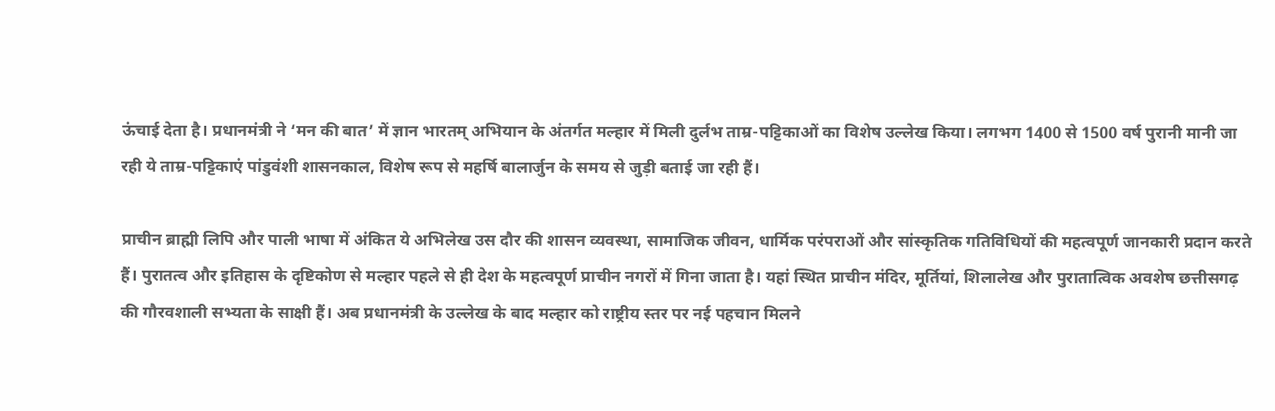ऊंचाई देता है। प्रधानमंत्री ने ‘मन की बात’ में ज्ञान भारतम् अभियान के अंतर्गत मल्हार में मिली दुर्लभ ताम्र-पट्टिकाओं का विशेष उल्लेख किया। लगभग 1400 से 1500 वर्ष पुरानी मानी जा रही ये ताम्र-पट्टिकाएं पांडुवंशी शासनकाल, विशेष रूप से महर्षि बालार्जुन के समय से जुड़ी बताई जा रही हैं।

प्राचीन ब्राह्मी लिपि और पाली भाषा में अंकित ये अभिलेख उस दौर की शासन व्यवस्था, सामाजिक जीवन, धार्मिक परंपराओं और सांस्कृतिक गतिविधियों की महत्वपूर्ण जानकारी प्रदान करते हैं। पुरातत्व और इतिहास के दृष्टिकोण से मल्हार पहले से ही देश के महत्वपूर्ण प्राचीन नगरों में गिना जाता है। यहां स्थित प्राचीन मंदिर, मूर्तियां, शिलालेख और पुरातात्विक अवशेष छत्तीसगढ़ की गौरवशाली सभ्यता के साक्षी हैं। अब प्रधानमंत्री के उल्लेख के बाद मल्हार को राष्ट्रीय स्तर पर नई पहचान मिलने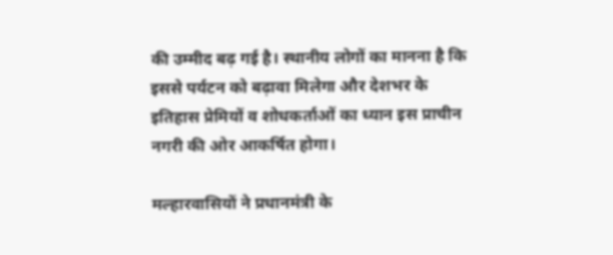की उम्मीद बढ़ गई है। स्थानीय लोगों का मानना है कि इससे पर्यटन को बढ़ावा मिलेगा और देशभर के इतिहास प्रेमियों व शोधकर्ताओं का ध्यान इस प्राचीन नगरी की ओर आकर्षित होगा।

मल्हारवासियों ने प्रधानमंत्री के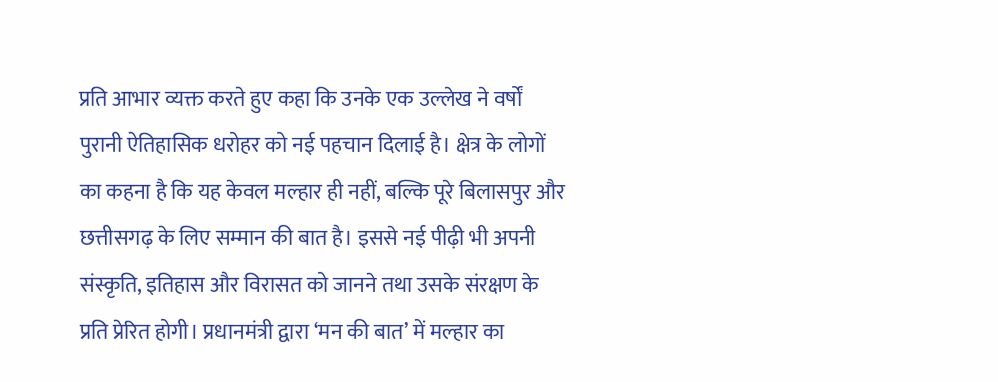प्रति आभार व्यक्त करते हुए कहा कि उनके एक उल्लेख ने वर्षों पुरानी ऐतिहासिक धरोहर को नई पहचान दिलाई है। क्षेत्र के लोगों का कहना है कि यह केवल मल्हार ही नहीं, बल्कि पूरे बिलासपुर और छत्तीसगढ़ के लिए सम्मान की बात है। इससे नई पीढ़ी भी अपनी संस्कृति, इतिहास और विरासत को जानने तथा उसके संरक्षण के प्रति प्रेरित होगी। प्रधानमंत्री द्वारा ‘मन की बात’ में मल्हार का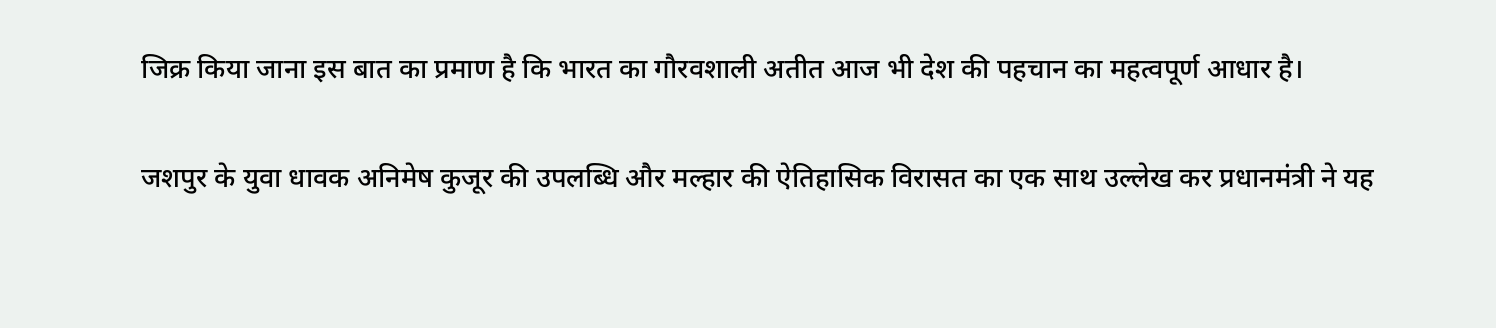जिक्र किया जाना इस बात का प्रमाण है कि भारत का गौरवशाली अतीत आज भी देश की पहचान का महत्वपूर्ण आधार है।

जशपुर के युवा धावक अनिमेष कुजूर की उपलब्धि और मल्हार की ऐतिहासिक विरासत का एक साथ उल्लेख कर प्रधानमंत्री ने यह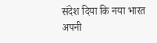संदेश दिया कि नया भारत अपनी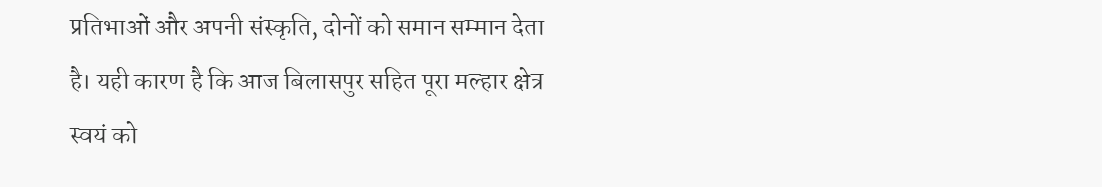प्रतिभाओं और अपनी संस्कृति, दोनों को समान सम्मान देता है। यही कारण है कि आज बिलासपुर सहित पूरा मल्हार क्षेत्र स्वयं को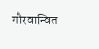गौरवान्वित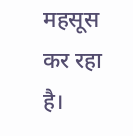महसूस कर रहा है।